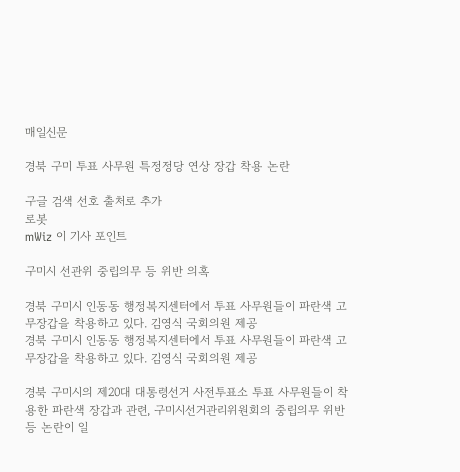매일신문

경북 구미 투표 사무원 특정정당 연상 장갑 착용 논란

구글 검색 선호 출처로 추가
로봇
mWiz 이 기사 포인트

구미시 선관위 중립의무 등 위반 의혹

경북 구미시 인동동 행정복지센터에서 투표 사무원들이 파란색 고무장갑을 착용하고 있다. 김영식 국회의원 제공
경북 구미시 인동동 행정복지센터에서 투표 사무원들이 파란색 고무장갑을 착용하고 있다. 김영식 국회의원 제공

경북 구미시의 제20대 대통령선거 사전투표소 투표 사무원들이 착용한 파란색 장갑과 관련, 구미시선거관리위원회의 중립의무 위반 등 논란이 일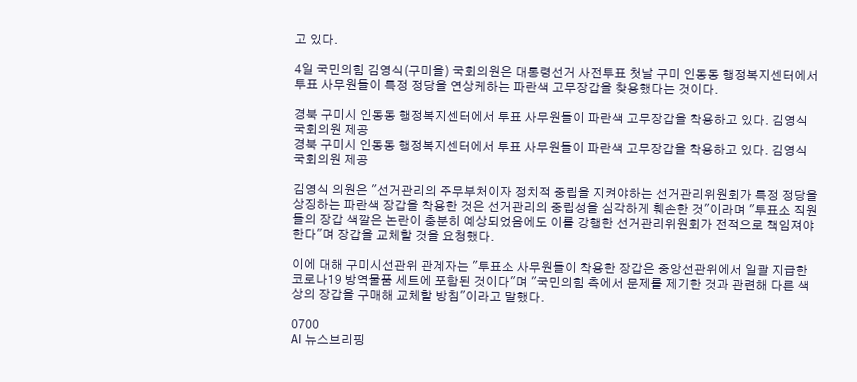고 있다.

4일 국민의힘 김영식(구미을) 국회의원은 대통령선거 사전투표 첫날 구미 인동동 행정복지센터에서 투표 사무원들이 특정 정당을 연상케하는 파란색 고무장갑을 찾용했다는 것이다.

경북 구미시 인동동 행정복지센터에서 투표 사무원들이 파란색 고무장갑을 착용하고 있다. 김영식 국회의원 제공
경북 구미시 인동동 행정복지센터에서 투표 사무원들이 파란색 고무장갑을 착용하고 있다. 김영식 국회의원 제공

김영식 의원은 "선거관리의 주무부처이자 정치적 중립을 지켜야하는 선거관리위원회가 특정 정당을 상징하는 파란색 장갑을 착용한 것은 선거관리의 중립성을 심각하게 훼손한 것"이라며 "투표소 직원들의 장갑 색깔은 논란이 충분히 예상되었음에도 이를 강행한 선거관리위원회가 전적으로 책임져야 한다"며 장갑을 교체할 것을 요청했다.

이에 대해 구미시선관위 관계자는 "투표소 사무원들이 착용한 장갑은 중앙선관위에서 일괄 지급한 코로나19 방역물품 세트에 포함된 것이다"며 "국민의힘 측에서 문제를 제기한 것과 관련해 다른 색상의 장갑을 구매해 교체할 방침"이라고 말했다.

0700
AI 뉴스브리핑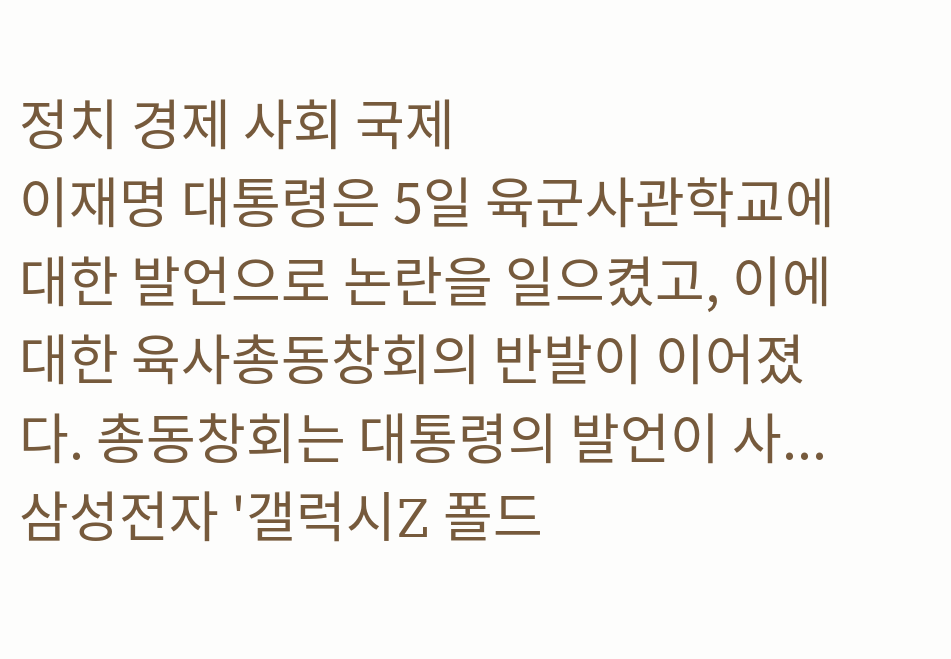정치 경제 사회 국제
이재명 대통령은 5일 육군사관학교에 대한 발언으로 논란을 일으켰고, 이에 대한 육사총동창회의 반발이 이어졌다. 총동창회는 대통령의 발언이 사...
삼성전자 '갤럭시Z 폴드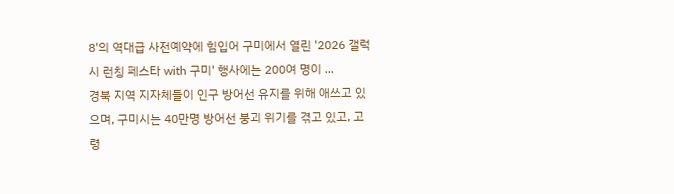8'의 역대급 사전예약에 힘입어 구미에서 열린 '2026 갤럭시 런칭 페스타 with 구미' 행사에는 200여 명이 ...
경북 지역 지자체들이 인구 방어선 유지를 위해 애쓰고 있으며, 구미시는 40만명 방어선 붕괴 위기를 겪고 있고, 고령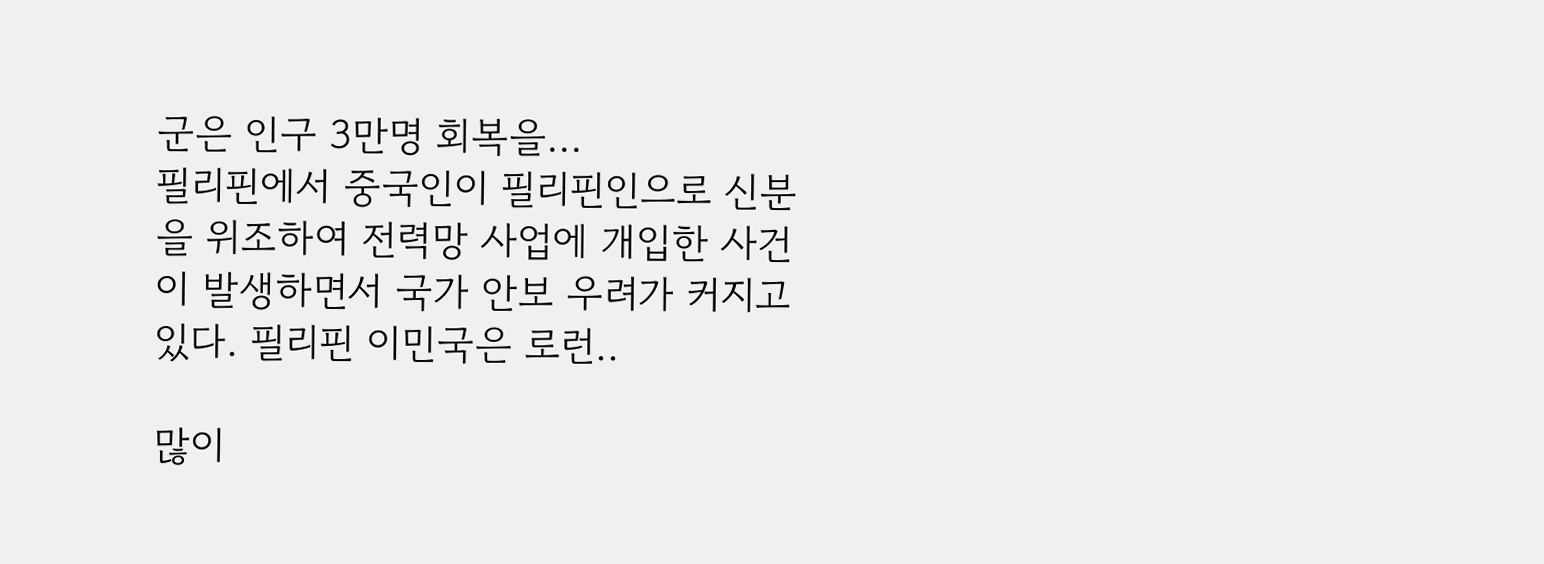군은 인구 3만명 회복을...
필리핀에서 중국인이 필리핀인으로 신분을 위조하여 전력망 사업에 개입한 사건이 발생하면서 국가 안보 우려가 커지고 있다. 필리핀 이민국은 로런..

많이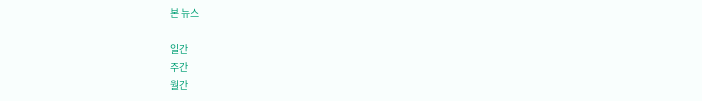본 뉴스

일간
주간
월간